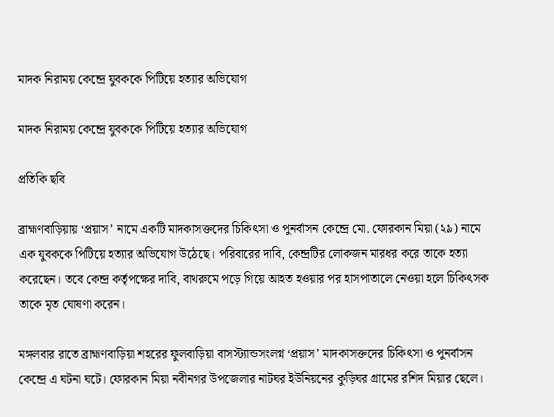মাদক নিরাময় কেন্দ্রে যুবককে পিটিয়ে হত্যার অভিযোগ

মাদক নিরাময় কেন্দ্রে যুবককে পিটিয়ে হত্যার অভিযোগ

প্রতিকি ছবি

ব্রাহ্মণবাড়িয়ায় ‘প্রয়াস’ নামে একটি মাদকাসক্তদের চিকিৎসা ও পুনর্বাসন কেন্দ্রে মো. ফোরকান মিয়া (২৯) নামে এক যুবককে পিটিয়ে হত্যার অভিযোগ উঠেছে। পরিবারের দাবি, কেন্দ্রটির লোকজন মারধর করে তাকে হত্যা করেছেন। তবে কেন্দ্র কর্তৃপক্ষের দাবি, বাথরুমে পড়ে গিয়ে আহত হওয়ার পর হাসপাতালে নেওয়া হলে চিকিৎসক তাকে মৃত ঘোষণা করেন।

মঙ্গলবার রাতে ব্রাহ্মণবাড়িয়া শহরের ফুলবাড়িয়া বাসস্ট্যান্ডসংলগ্ন ‘প্রয়াস’ মাদকাসক্তদের চিকিৎসা ও পুনর্বাসন কেন্দ্রে এ ঘটনা ঘটে। ফোরকান মিয়া নবীনগর উপজেলার নাটঘর ইউনিয়নের কুড়িঘর গ্রামের রশিদ মিয়ার ছেলে।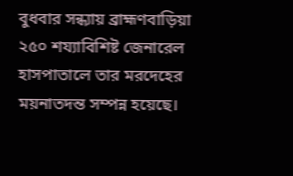বুধবার সন্ধ্যায় ব্রাহ্মণবাড়িয়া ২৫০ শয্যাবিশিষ্ট জেনারেল হাসপাতালে তার মরদেহের ময়নাতদন্ত সম্পন্ন হয়েছে।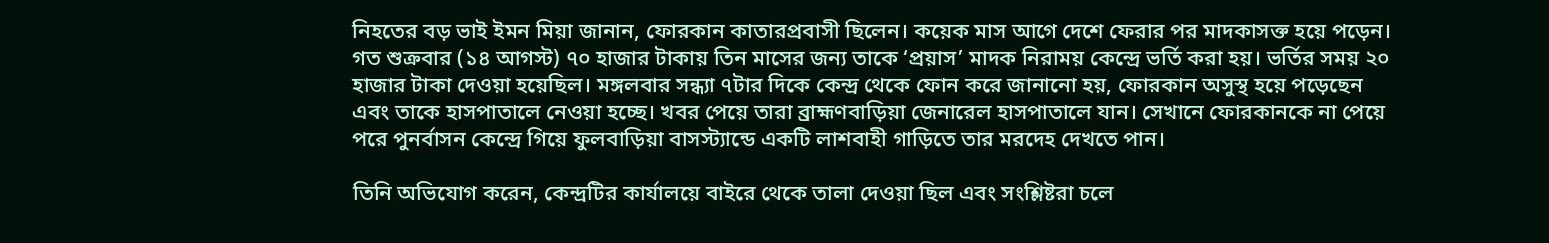নিহতের বড় ভাই ইমন মিয়া জানান, ফোরকান কাতারপ্রবাসী ছিলেন। কয়েক মাস আগে দেশে ফেরার পর মাদকাসক্ত হয়ে পড়েন। গত শুক্রবার (১৪ আগস্ট) ৭০ হাজার টাকায় তিন মাসের জন্য তাকে ‘প্রয়াস’ মাদক নিরাময় কেন্দ্রে ভর্তি করা হয়। ভর্তির সময় ২০ হাজার টাকা দেওয়া হয়েছিল। মঙ্গলবার সন্ধ্যা ৭টার দিকে কেন্দ্র থেকে ফোন করে জানানো হয়, ফোরকান অসুস্থ হয়ে পড়েছেন এবং তাকে হাসপাতালে নেওয়া হচ্ছে। খবর পেয়ে তারা ব্রাহ্মণবাড়িয়া জেনারেল হাসপাতালে যান। সেখানে ফোরকানকে না পেয়ে পরে পুনর্বাসন কেন্দ্রে গিয়ে ফুলবাড়িয়া বাসস্ট্যান্ডে একটি লাশবাহী গাড়িতে তার মরদেহ দেখতে পান।

তিনি অভিযোগ করেন, কেন্দ্রটির কার্যালয়ে বাইরে থেকে তালা দেওয়া ছিল এবং সংশ্লিষ্টরা চলে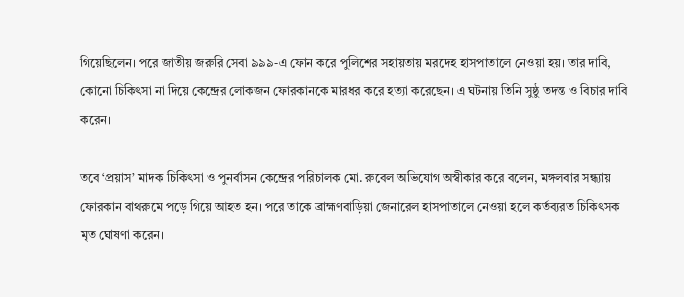গিয়েছিলেন। পরে জাতীয় জরুরি সেবা ৯৯৯-এ ফোন করে পুলিশের সহায়তায় মরদেহ হাসপাতালে নেওয়া হয়। তার দাবি, কোনো চিকিৎসা না দিয়ে কেন্দ্রের লোকজন ফোরকানকে মারধর করে হত্যা করেছেন। এ ঘটনায় তিনি সুষ্ঠু তদন্ত ও বিচার দাবি করেন।

তবে ‘প্রয়াস’ মাদক চিকিৎসা ও পুনর্বাসন কেন্দ্রের পরিচালক মো. রুবেল অভিযোগ অস্বীকার করে বলেন, মঙ্গলবার সন্ধ্যায় ফোরকান বাথরুমে পড়ে গিয়ে আহত হন। পরে তাকে ব্রাহ্মণবাড়িয়া জেনারেল হাসপাতালে নেওয়া হলে কর্তব্যরত চিকিৎসক মৃত ঘোষণা করেন।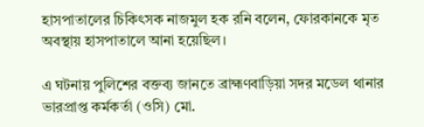হাসপাতালের চিকিৎসক নাজমুল হক রনি বলেন, ফোরকানকে মৃত অবস্থায় হাসপাতালে আনা হয়েছিল।

এ ঘটনায় পুলিশের বক্তব্য জানতে ব্রাহ্মণবাড়িয়া সদর মডেল থানার ভারপ্রাপ্ত কর্মকর্তা (ওসি) মো.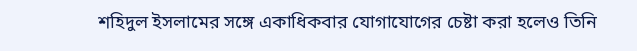শহিদুল ইসলামের সঙ্গে একাধিকবার যোগাযোগের চেষ্টা করা হলেও তিনি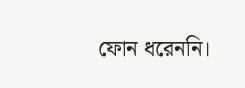ফোন ধরেননি।